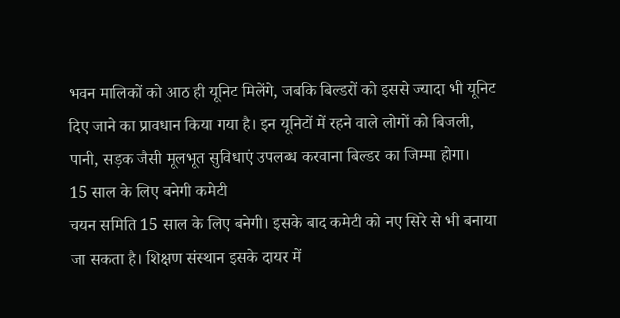भवन मालिकों को आठ ही यूनिट मिलेंगे, जबकि बिल्डरों को इससे ज्यादा भी यूनिट दिए जाने का प्रावधान किया गया है। इन यूनिटों में रहने वाले लोगों को बिजली, पानी, सड़क जैसी मूलभूत सुविधाएं उपलब्ध करवाना बिल्डर का जिम्मा होगा।
15 साल के लिए बनेगी कमेटी
चयन समिति 15 साल के लिए बनेगी। इसके बाद कमेटी को नए सिरे से भी बनाया जा सकता है। शिक्षण संस्थान इसके दायर में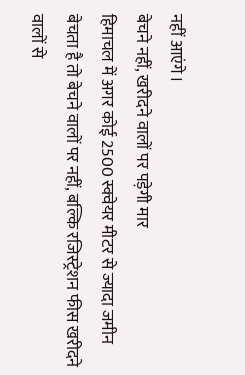नहीं आएंगे।
बेचने नहीं, खरीदने वालों पर पड़ेगी मार
हिमाचल में अगर कोई 2500 स्क्वेयर मीटर से ज्यादा जमीन बेचता है तो बेचने वालों पर नहीं, बल्कि रजिस्ट्रेशन फीस खरीदने वालों से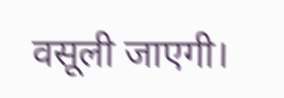वसूली जाएगी।